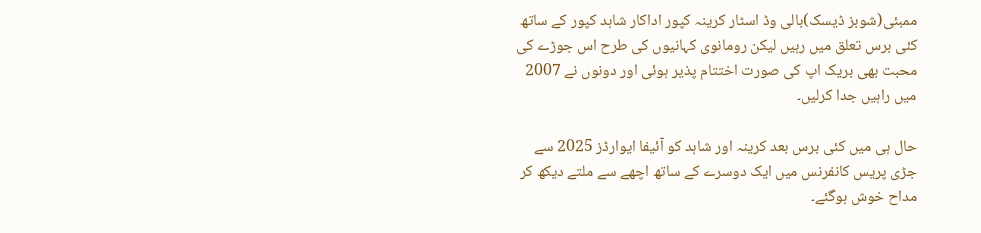ممبئی(شوبز ڈیسک)بالی وڈ اسٹار کرینہ کپور اداکار شاہد کپور کے ساتھ کئی برس تعلق میں رہیں لیکن رومانوی کہانیوں کی طرح اس جوڑے کی محبت بھی بریک اپ کی صورت اختتام پذیر ہوئی اور دونوں نے 2007 میں راہیں جدا کرلیں۔

حال ہی میں کئی برس بعد کرینہ اور شاہد کو آئیفا ایوارڈز 2025 سے جڑی پریس کانفرنس میں ایک دوسرے کے ساتھ اچھے سے ملتے دیکھ کر مداح خوش ہوگئے۔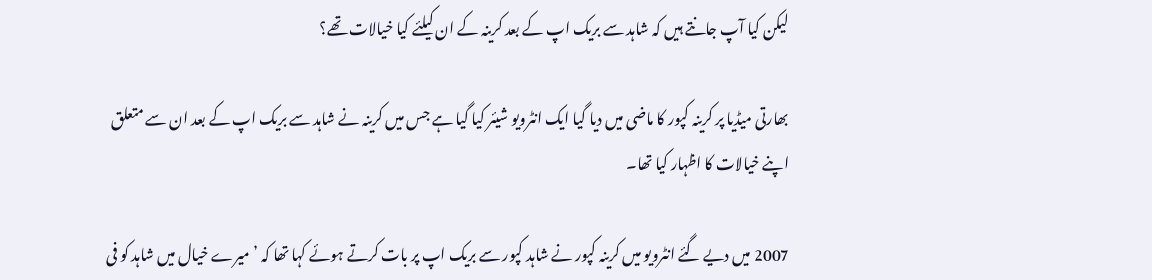لیکن کیا آپ جانتے ہیں کہ شاہد سے بریک اپ کے بعد کرینہ کے ان کیلئے کیا خیالات تھے؟

بھارتی میڈیا پر کرینہ کپور کا ماضی میں دیا گیا ایک انٹرویو شیئر کیا گیا ہے جس میں کرینہ نے شاہد سے بریک اپ کے بعد ان سے متعلق اپنے خیالات کا اظہار کیا تھا۔

2007 میں دیے گئے انٹرویو میں کرینہ کپور نے شاہد کپور سے بریک اپ پر بات کرتے ہوئے کہا تھا کہ ’ میرے خیال میں شاہد کو فی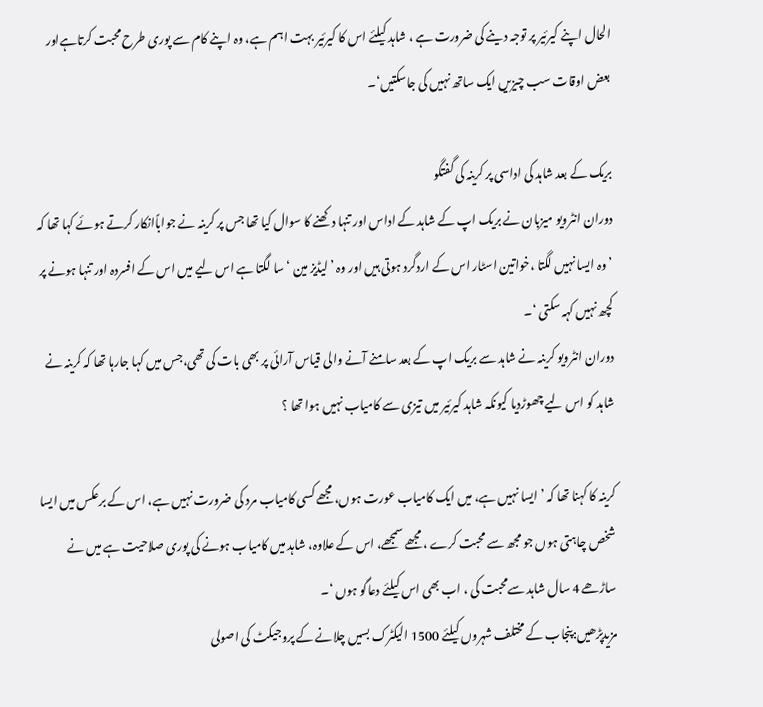الحال اپنے کیرئیر پر توجہ دینے کی ضرورت ہے ، شاہد کیلئے اس کا کیرئیر بہت اہم ہے، وہ اپنے کام سے پوری طرح محبت کرتاہےاور بعض اوقات سب چیزیں ایک ساتھ نہیں کی جاسکتیں‘۔

بریک کے بعد شاہد کی اداسی پر کرینہ کی گفتگو
دوران انٹرویو میزبان نے بریک اپ کے شاہد کے اداس اور تنہا دکھنے کا سوال کیا تھا جس پر کرینہ نے جواباًانکار کرتے ہوئے کہا تھا کہ ’ وہ ایسا نہیں لگتا ،خواتین اسٹار اس کے اردگرد ہوتی ہیں اور وہ ’ لیڈیز مین ‘ سا لگتا ہے اس لیے میں اس کے افسردہ اور تنہا ہونے پر کچھ نہیں کہہ سکتی ‘۔
دوران انٹرویو کرینہ نے شاہد سے بریک اپ کے بعد سامنے آنے والی قیاس آرائی پر بھی بات کی تھی،جس میں کہا جارہا تھا کہ کرینہ نے شاہد کو اس لیے چھوڑدیا کیونکہ شاہد کیرئیر میں تیزی سے کامیاب نہیں ہوا تھا ؟

کرینہ کا کہنا تھا کہ ’ ایسا نہیں ہے، میں ایک کامیاب عورت ہوں، مجھے کسی کامیاب مرد کی ضرورت نہیں ہے، اس کے برعکس میں ایسا شخص چاہتی ہوں جو مجھ سے محبت کرے ، مجھے سمجھے، اس کے علاوہ، شاہد میں کامیاب ہونے کی پوری صلاحیت ہے میں نے ساڑھے 4 سال شاہد سےمحبت کی ، اب بھی اس کیلئے دعاگو ہوں ‘۔
مزیدپڑھیں:پنجاب کے مختلف شہروں کیلئے 1500 الیکٹرک بسیں چلانے کے پروجیکٹ کی اصولی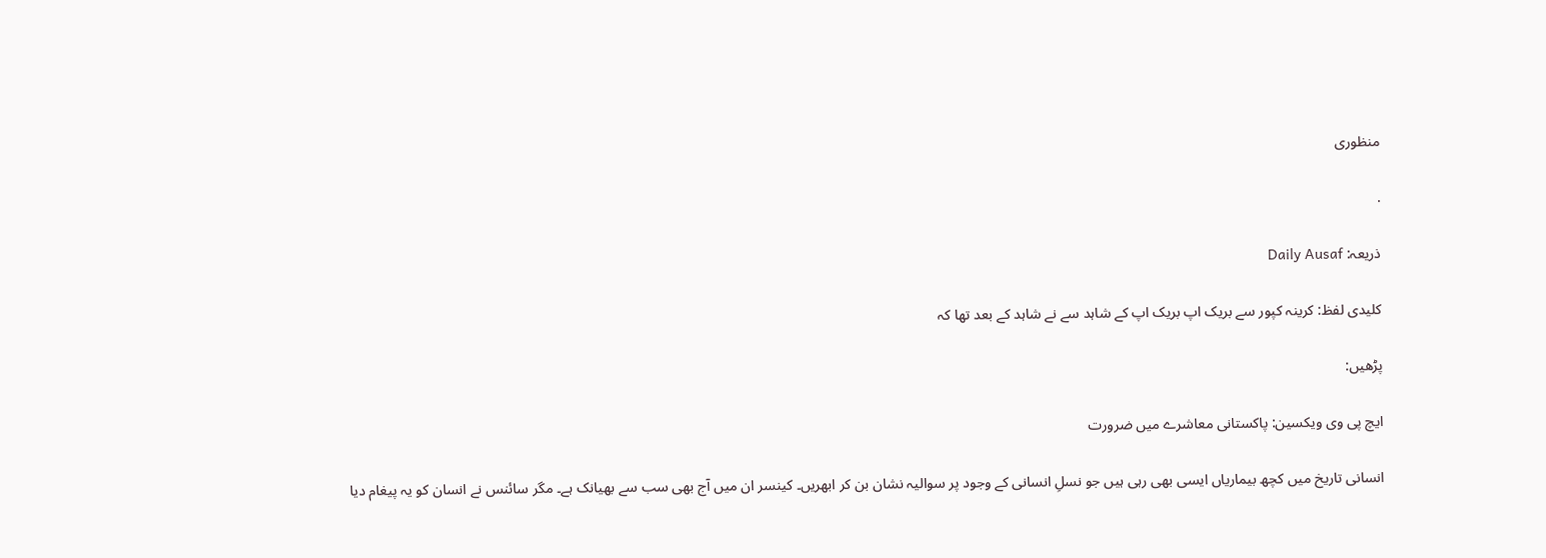منظوری

.

ذریعہ: Daily Ausaf

کلیدی لفظ: کرینہ کپور سے بریک اپ بریک اپ کے شاہد سے نے شاہد کے بعد تھا کہ

پڑھیں:

ایچ پی وی ویکسین: پاکستانی معاشرے میں ضرورت

انسانی تاریخ میں کچھ بیماریاں ایسی بھی رہی ہیں جو نسلِ انسانی کے وجود پر سوالیہ نشان بن کر ابھریں۔ کینسر ان میں آج بھی سب سے بھیانک ہے۔ مگر سائنس نے انسان کو یہ پیغام دیا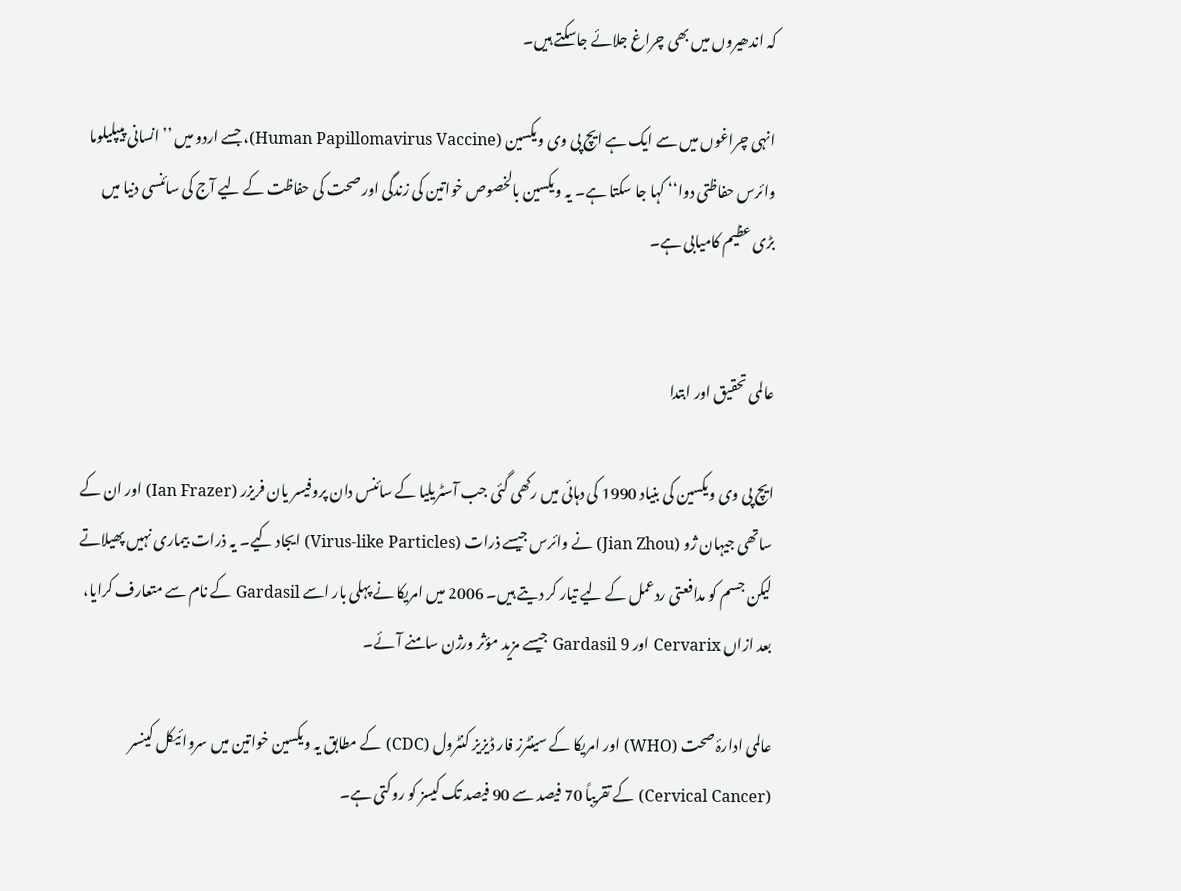کہ اندھیروں میں بھی چراغ جلائے جاسکتے ہیں۔

انہی چراغوں میں سے ایک ہے ایچ پی وی ویکسین (Human Papillomavirus Vaccine)، جسے اردو میں ’’انسانی پیپلیلوما وائرس حفاظتی دوا‘‘ کہا جا سکتا ہے۔ یہ ویکسین بالخصوص خواتین کی زندگی اور صحت کی حفاظت کے لیے آج کی سائنسی دنیا میں بڑی عظیم کامیابی ہے۔


عالمی تحقیق اور ابتدا

ایچ پی وی ویکسین کی بنیاد 1990 کی دہائی میں رکھی گئی جب آسٹریلیا کے سائنس دان پروفیسر یان فریزر (Ian Frazer) اور ان کے ساتھی جیہان ژو (Jian Zhou) نے وائرس جیسے ذرات (Virus-like Particles) ایجاد کیے۔ یہ ذرات بیماری نہیں پھیلاتے لیکن جسم کو مدافعتی ردعمل کے لیے تیار کر دیتے ہیں۔ 2006 میں امریکا نے پہلی بار اسے Gardasil کے نام سے متعارف کرایا، بعد ازاں Cervarix اور Gardasil 9 جیسے مزید مؤثر ورژن سامنے آئے۔

عالمی ادارۂ صحت (WHO) اور امریکا کے سینٹرز فار ڈیزیز کنٹرول (CDC) کے مطابق یہ ویکسین خواتین میں سروائیکل کینسر (Cervical Cancer) کے تقریباً 70 فیصد سے 90 فیصد تک کیسز کو روکتی ہے۔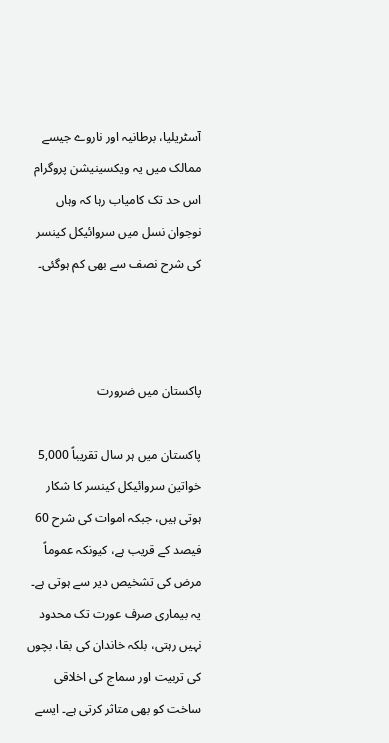آسٹریلیا، برطانیہ اور ناروے جیسے ممالک میں یہ ویکسینیشن پروگرام اس حد تک کامیاب رہا کہ وہاں نوجوان نسل میں سروائیکل کینسر کی شرح نصف سے بھی کم ہوگئی۔



پاکستان میں ضرورت

پاکستان میں ہر سال تقریباً 5,000 خواتین سروائیکل کینسر کا شکار ہوتی ہیں، جبکہ اموات کی شرح 60 فیصد کے قریب ہے، کیونکہ عموماً مرض کی تشخیص دیر سے ہوتی ہے۔ یہ بیماری صرف عورت تک محدود نہیں رہتی، بلکہ خاندان کی بقا، بچوں کی تربیت اور سماج کی اخلاقی ساخت کو بھی متاثر کرتی ہے۔ ایسے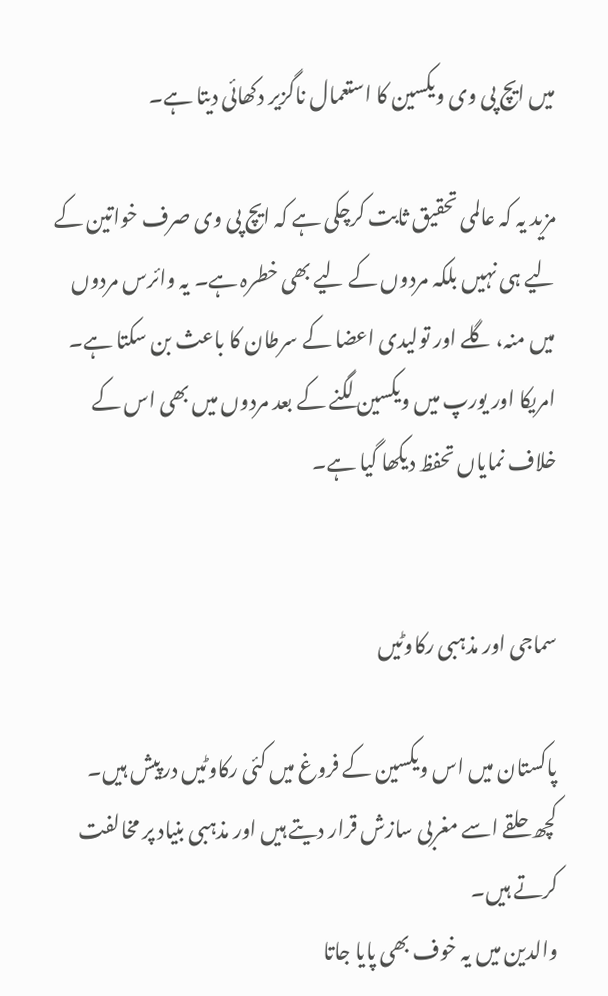میں ایچ پی وی ویکسین کا استعمال ناگزیر دکھائی دیتا ہے۔

مزید یہ کہ عالمی تحقیق ثابت کرچکی ہے کہ ایچ پی وی صرف خواتین کے لیے ہی نہیں بلکہ مردوں کے لیے بھی خطرہ ہے۔ یہ وائرس مردوں میں منہ، گلے اور تولیدی اعضا کے سرطان کا باعث بن سکتا ہے۔ امریکا اور یورپ میں ویکسین لگنے کے بعد مردوں میں بھی اس کے خلاف نمایاں تحفظ دیکھا گیا ہے۔


سماجی اور مذہبی رکاوٹیں

پاکستان میں اس ویکسین کے فروغ میں کئی رکاوٹیں درپیش ہیں۔
کچھ حلقے اسے مغربی سازش قرار دیتے ہیں اور مذہبی بنیاد پر مخالفت کرتے ہیں۔
والدین میں یہ خوف بھی پایا جاتا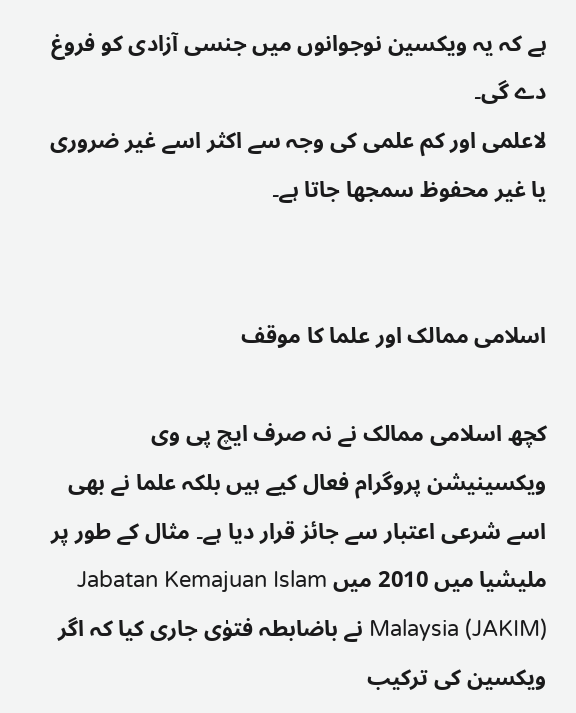ہے کہ یہ ویکسین نوجوانوں میں جنسی آزادی کو فروغ دے گی۔
لاعلمی اور کم علمی کی وجہ سے اکثر اسے غیر ضروری یا غیر محفوظ سمجھا جاتا ہے۔


اسلامی ممالک اور علما کا موقف

کچھ اسلامی ممالک نے نہ صرف ایچ پی وی ویکسینیشن پروگرام فعال کیے ہیں بلکہ علما نے بھی اسے شرعی اعتبار سے جائز قرار دیا ہے۔ مثال کے طور پر ملیشیا میں 2010 میں Jabatan Kemajuan Islam Malaysia (JAKIM) نے باضابطہ فتوٰی جاری کیا کہ اگر ویکسین کی ترکیب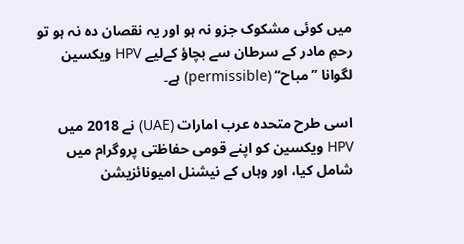میں کوئی مشکوک جزو نہ ہو اور یہ نقصان دہ نہ ہو تو رحمِ مادر کے سرطان سے بچاؤ کےلیے HPV ویکسین لگوانا ’’مباح‘‘ (permissible) ہے۔

اسی طرح متحدہ عرب امارات (UAE) نے 2018 میں HPV ویکسین کو اپنے قومی حفاظتی پروگرام میں شامل کیا، اور وہاں کے نیشنل امیونائزیشن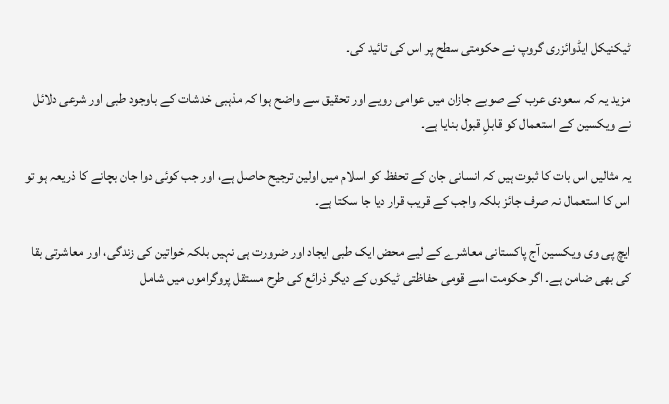ٹیکنیکل ایڈوائزری گروپ نے حکومتی سطح پر اس کی تائید کی۔

مزید یہ کہ سعودی عرب کے صوبے جازان میں عوامی رویے اور تحقیق سے واضح ہوا کہ مذہبی خدشات کے باوجود طبی اور شرعی دلائل نے ویکسین کے استعمال کو قابلِ قبول بنایا ہے۔

یہ مثالیں اس بات کا ثبوت ہیں کہ انسانی جان کے تحفظ کو اسلام میں اولین ترجیح حاصل ہے، اور جب کوئی دوا جان بچانے کا ذریعہ ہو تو اس کا استعمال نہ صرف جائز بلکہ واجب کے قریب قرار دیا جا سکتا ہے۔

ایچ پی وی ویکسین آج پاکستانی معاشرے کے لیے محض ایک طبی ایجاد اور ضرورت ہی نہیں بلکہ خواتین کی زندگی، اور معاشرتی بقا کی بھی ضامن ہے۔ اگر حکومت اسے قومی حفاظتی ٹیکوں کے دیگر ذرائع کی طرح مستقل پروگراموں میں شامل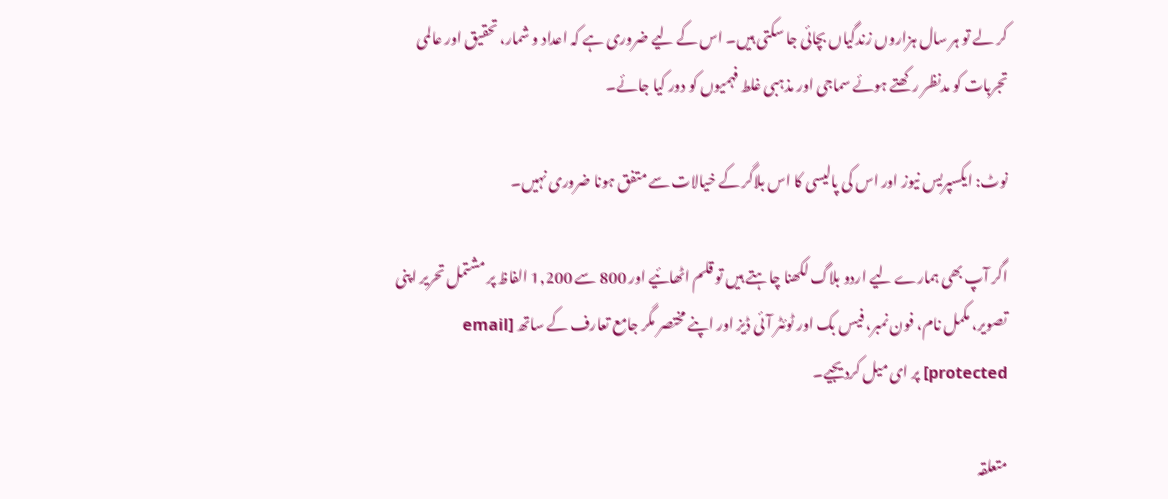کر لے تو ہر سال ہزاروں زندگیاں بچائی جا سکتی ہیں۔ اس کے لیے ضروری ہے کہ اعداد و شمار، تحقیق اور عالمی تجربات کو مدنظر رکھتے ہوئے سماجی اور مذہبی غلط فہمیوں کو دور کیا جائے۔

نوٹ: ایکسپریس نیوز اور اس کی پالیسی کا اس بلاگر کے خیالات سے متفق ہونا ضروری نہیں۔

اگر آپ بھی ہمارے لیے اردو بلاگ لکھنا چاہتے ہیں تو قلم اٹھائیے اور 800 سے 1,200 الفاظ پر مشتمل تحریر اپنی تصویر، مکمل نام، فون نمبر، فیس بک اور ٹوئٹر آئی ڈیز اور اپنے مختصر مگر جامع تعارف کے ساتھ [email protected] پر ای میل کردیجیے۔

متعلقہ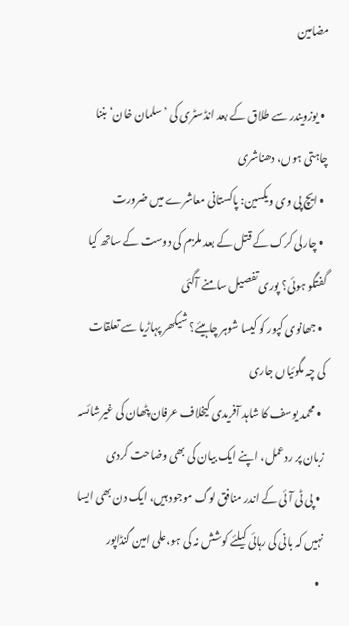مضامین

  • یوزویندر سے طلاق کے بعد انڈسٹری کی ’سلمان خان‘ بننا چاہتی ہوں، دھناشری
  • ایچ پی وی ویکسین: پاکستانی معاشرے میں ضرورت
  • چارلی کرک کے قتل کے بعد ملزم کی دوست کے ساتھ کیا گفتگو ہوئی؟ پوری تفصیل سامنے آگئی
  • جھانوی کپور کو کیسا شوہر چاہیئے؟ شیکھر پہاڑیا سے تعلقات کی چہ مگوئیاں جاری
  • محمد یوسف کا شاہد آفریدی کیخلاف عرفان پٹھان کی غیرشائسہ زبان پر ردعمل، اپنے ایک بیان کی بھی وضاحت کردی
  • پی ٹی آئی کے اندر منافق لوگ موجود ہیں، ایک دن بھی ایسا نہیں کہ بانی کی رہائی کیلئے کوشش نہ کی ہو،علی امین گنڈاپور
  •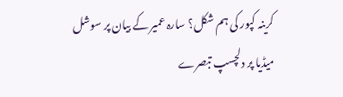کرینہ کپور کی ہم شکل؟ سارہ عمیر کے بیان پر سوشل میڈیا پر دلچسپ تبصرے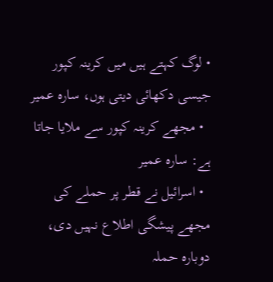• لوگ کہتے ہیں میں کرینہ کپور جیسی دکھائی دیتی ہوں، سارہ عمیر
  • مجھے کرینہ کپور سے ملایا جاتا ہے: سارہ عمیر
  • اسرائیل نے قطر پر حملے کی مجھے پیشگی اطلاع نہیں دی، دوبارہ حملہ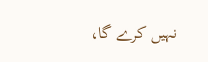نہیں کرے گا،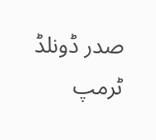صدر ڈونلڈ ٹرمپ